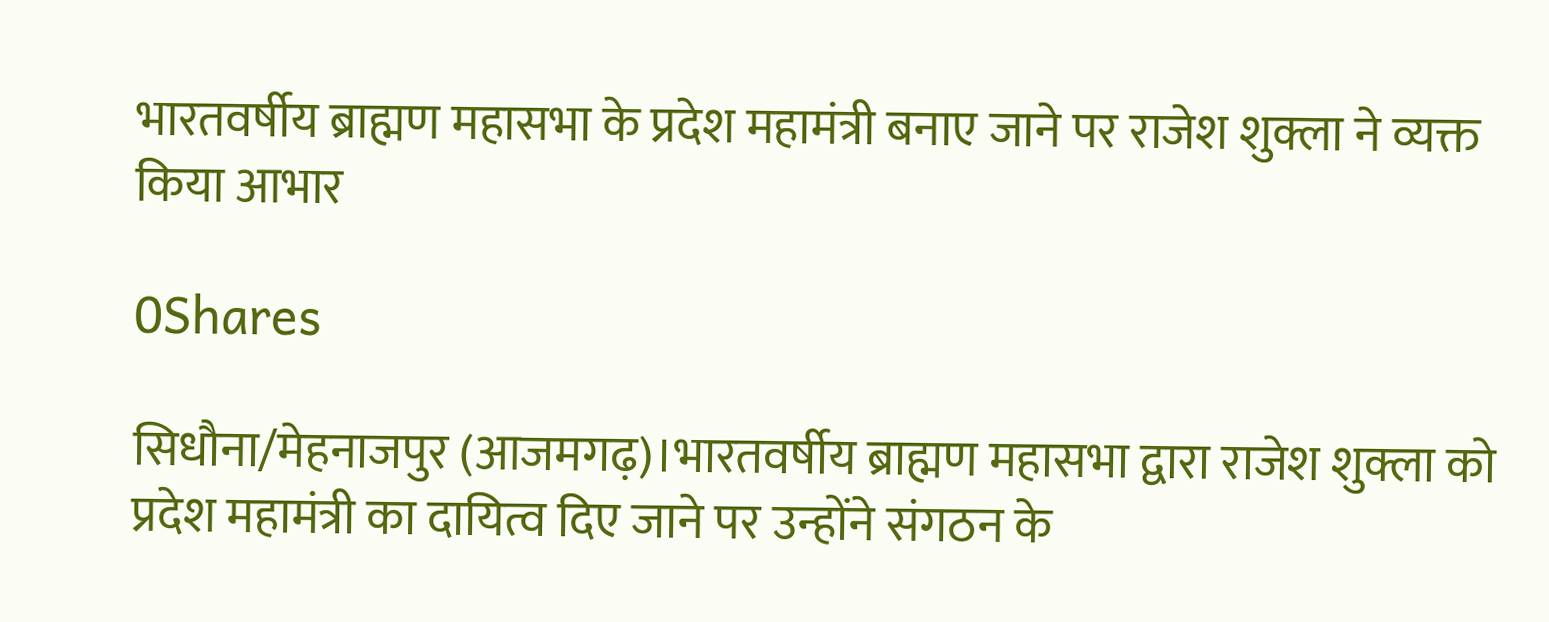भारतवर्षीय ब्राह्मण महासभा के प्रदेश महामंत्री बनाए जाने पर राजेश शुक्ला ने व्यक्त किया आभार

0Shares

सिधौना/मेहनाजपुर (आजमगढ़)।भारतवर्षीय ब्राह्मण महासभा द्वारा राजेश शुक्ला को प्रदेश महामंत्री का दायित्व दिए जाने पर उन्होंने संगठन के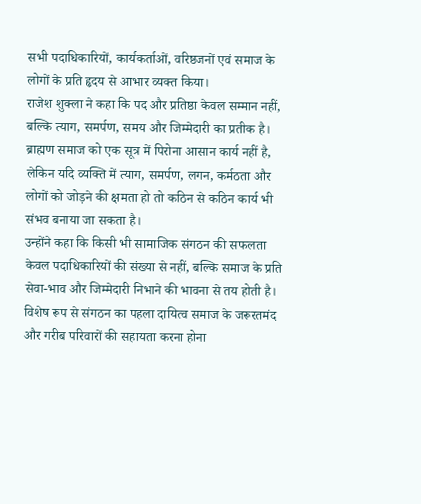सभी पदाधिकारियों, कार्यकर्ताओं, वरिष्ठजनों एवं समाज के लोगों के प्रति हृदय से आभार व्यक्त किया।
राजेश शुक्ला ने कहा कि पद और प्रतिष्ठा केवल सम्मान नहीं, बल्कि त्याग, समर्पण, समय और जिम्मेदारी का प्रतीक है। ब्राह्मण समाज को एक सूत्र में पिरोना आसान कार्य नहीं है, लेकिन यदि व्यक्ति में त्याग, समर्पण, लगन, कर्मठता और लोगों को जोड़ने की क्षमता हो तो कठिन से कठिन कार्य भी संभव बनाया जा सकता है।
उन्होंने कहा कि किसी भी सामाजिक संगठन की सफलता केवल पदाधिकारियों की संख्या से नहीं, बल्कि समाज के प्रति सेवा-भाव और जिम्मेदारी निभाने की भावना से तय होती है। विशेष रूप से संगठन का पहला दायित्व समाज के जरूरतमंद और गरीब परिवारों की सहायता करना होना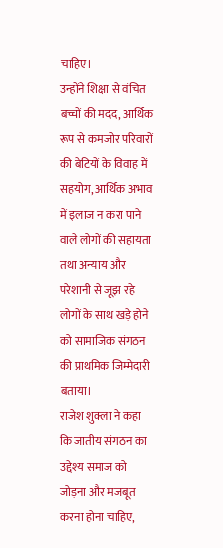चाहिए।
उन्होंने शिक्षा से वंचित बच्चों की मदद, आर्थिक रूप से कमजोर परिवारों की बेटियों के विवाह में सहयोग, आर्थिक अभाव में इलाज न करा पाने वाले लोगों की सहायता तथा अन्याय और परेशानी से जूझ रहे लोगों के साथ खड़े होने को सामाजिक संगठन की प्राथमिक जिम्मेदारी बताया।
राजेश शुक्ला ने कहा कि जातीय संगठन का उद्देश्य समाज को जोड़ना और मजबूत करना होना चाहिए,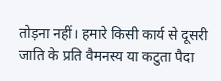तोड़ना नहीं। हमारे किसी कार्य से दूसरी जाति के प्रति वैमनस्य या कटुता पैदा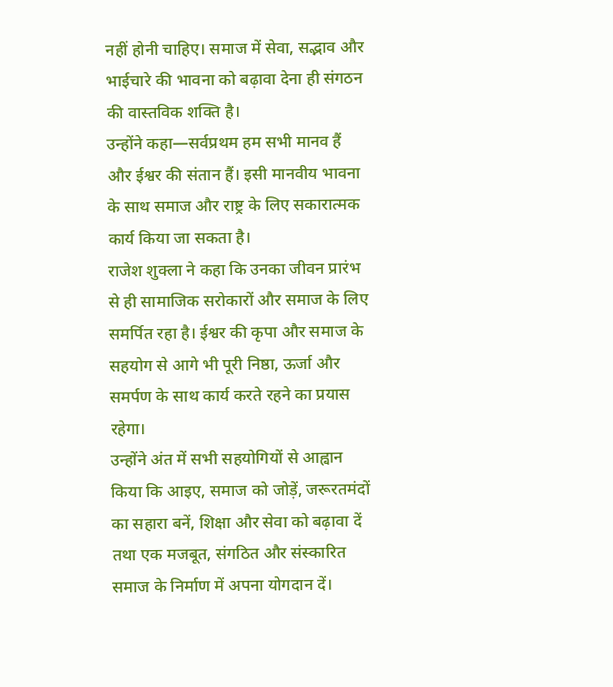नहीं होनी चाहिए। समाज में सेवा, सद्भाव और भाईचारे की भावना को बढ़ावा देना ही संगठन की वास्तविक शक्ति है।
उन्होंने कहा—सर्वप्रथम हम सभी मानव हैं और ईश्वर की संतान हैं। इसी मानवीय भावना के साथ समाज और राष्ट्र के लिए सकारात्मक कार्य किया जा सकता है।
राजेश शुक्ला ने कहा कि उनका जीवन प्रारंभ से ही सामाजिक सरोकारों और समाज के लिए समर्पित रहा है। ईश्वर की कृपा और समाज के सहयोग से आगे भी पूरी निष्ठा, ऊर्जा और समर्पण के साथ कार्य करते रहने का प्रयास रहेगा।
उन्होंने अंत में सभी सहयोगियों से आह्वान किया कि आइए, समाज को जोड़ें, जरूरतमंदों का सहारा बनें, शिक्षा और सेवा को बढ़ावा दें तथा एक मजबूत, संगठित और संस्कारित समाज के निर्माण में अपना योगदान दें।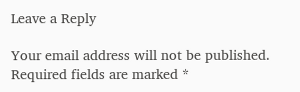Leave a Reply

Your email address will not be published. Required fields are marked *